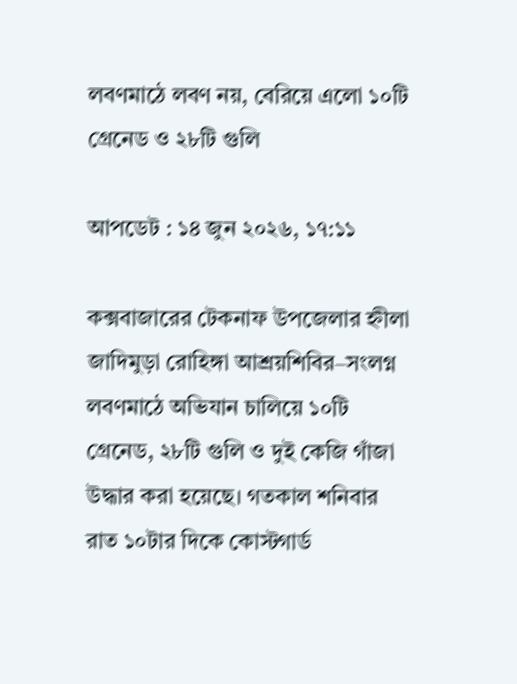লবণমাঠে লবণ নয়, বেরিয়ে এলো ১০টি গ্রেনেড ও ২৮টি গুলি

আপডেট : ১৪ জুন ২০২৬, ১৭:১১

কক্সবাজারের টেকনাফ উপজেলার হ্নীলা জাদিমুড়া রোহিঙ্গা আশ্রয়শিবির–সংলগ্ন লবণমাঠে অভিযান চালিয়ে ১০টি গ্রেনেড, ২৮টি গুলি ও দুই কেজি গাঁজা উদ্ধার করা হয়েছে। গতকাল শনিবার রাত ১০টার দিকে কোস্টগার্ড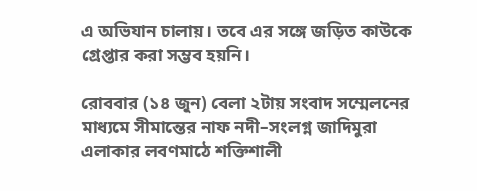এ অভিযান চালায়। তবে এর সঙ্গে জড়িত কাউকে গ্রেপ্তার করা সম্ভব হয়নি।

রোববার (১৪ জুন) বেলা ২টায় সংবাদ সম্মেলনের মাধ্যমে সীমান্তের নাফ নদী–সংলগ্ন জাদিমুরা এলাকার লবণমাঠে শক্তিশালী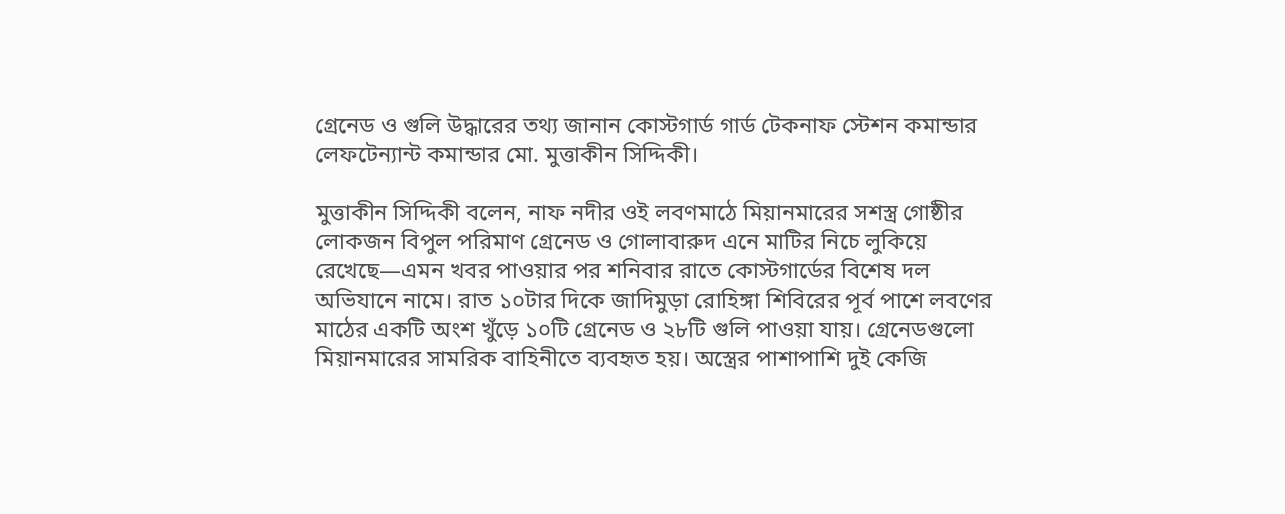গ্রেনেড ও গুলি উদ্ধারের তথ্য জানান কোস্টগার্ড গার্ড টেকনাফ স্টেশন কমান্ডার লেফটেন্যান্ট কমান্ডার মো. মুত্তাকীন সিদ্দিকী।

মুত্তাকীন সিদ্দিকী বলেন, নাফ নদীর ওই লবণমাঠে মিয়ানমারের সশস্ত্র গোষ্ঠীর লোকজন বিপুল পরিমাণ গ্রেনেড ও গোলাবারুদ এনে মাটির নিচে লুকিয়ে রেখেছে—এমন খবর পাওয়ার পর শনিবার রাতে কোস্টগার্ডের বিশেষ দল অভিযানে নামে। রাত ১০টার দিকে জাদিমুড়া রোহিঙ্গা শিবিরের পূর্ব পাশে লবণের মাঠের একটি অংশ খুঁড়ে ১০টি গ্রেনেড ও ২৮টি গুলি পাওয়া যায়। গ্রেনেডগুলো মিয়ানমারের সামরিক বাহিনীতে ব্যবহৃত হয়। অস্ত্রের পাশাপাশি দুই কেজি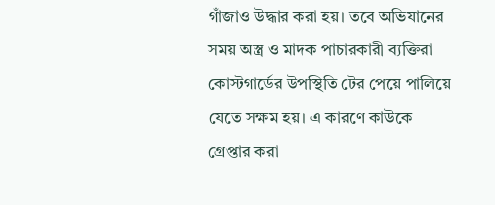গাঁজাও উদ্ধার করা হয়। তবে অভিযানের সময় অস্ত্র ও মাদক পাচারকারী ব্যক্তিরা কোস্টগার্ডের উপস্থিতি টের পেয়ে পালিয়ে যেতে সক্ষম হয়। এ কারণে কাউকে গ্রেপ্তার করা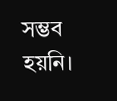সম্ভব হয়নি।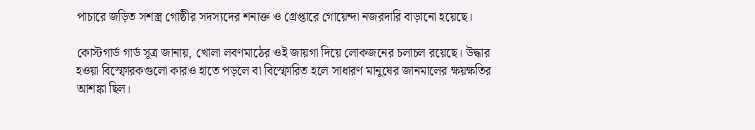পাচারে জড়িত সশস্ত্র গোষ্ঠীর সদস্যদের শনাক্ত ও গ্রেপ্তারে গোয়েন্দা নজরদারি বাড়ানো হয়েছে।

কোস্টগার্ড গার্ড সূত্র জানায়, খোলা লবণমাঠের ওই জায়গা দিয়ে লোকজনের চলাচল রয়েছে। উদ্ধার হওয়া বিস্ফোরকগুলো কারও হাতে পড়লে বা বিস্ফোরিত হলে সাধারণ মানুষের জানমালের ক্ষয়ক্ষতির আশঙ্কা ছিল।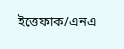ইত্তেফাক/এনএ